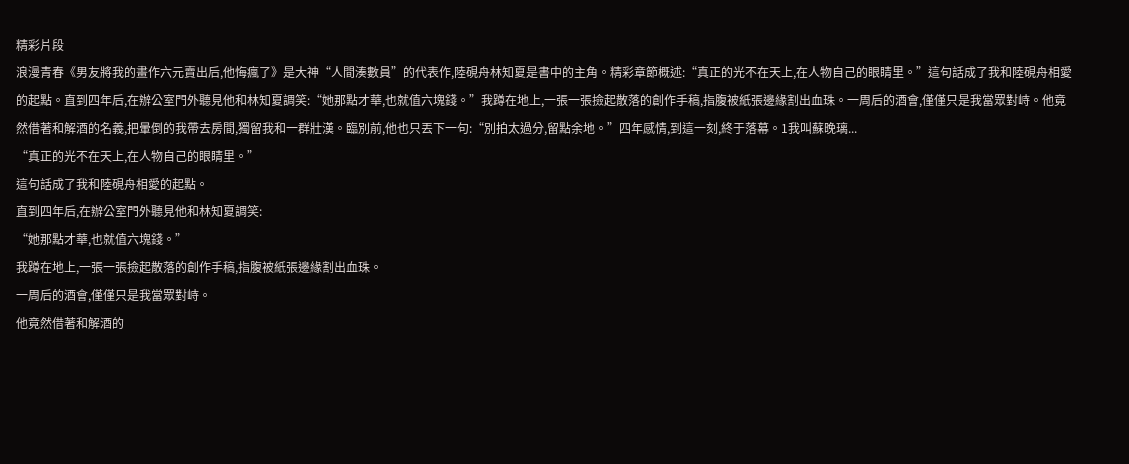精彩片段
浪漫青春《男友將我的畫作六元賣出后,他悔瘋了》是大神“人間湊數員”的代表作,陸硯舟林知夏是書中的主角。精彩章節概述:“真正的光不在天上,在人物自己的眼睛里。”這句話成了我和陸硯舟相愛的起點。直到四年后,在辦公室門外聽見他和林知夏調笑:“她那點才華,也就值六塊錢。”我蹲在地上,一張一張撿起散落的創作手稿,指腹被紙張邊緣割出血珠。一周后的酒會,僅僅只是我當眾對峙。他竟然借著和解酒的名義,把暈倒的我帶去房間,獨留我和一群壯漢。臨別前,他也只丟下一句:“別拍太過分,留點余地。”四年感情,到這一刻,終于落幕。1我叫蘇晚璃...
“真正的光不在天上,在人物自己的眼睛里。”
這句話成了我和陸硯舟相愛的起點。
直到四年后,在辦公室門外聽見他和林知夏調笑:
“她那點才華,也就值六塊錢。”
我蹲在地上,一張一張撿起散落的創作手稿,指腹被紙張邊緣割出血珠。
一周后的酒會,僅僅只是我當眾對峙。
他竟然借著和解酒的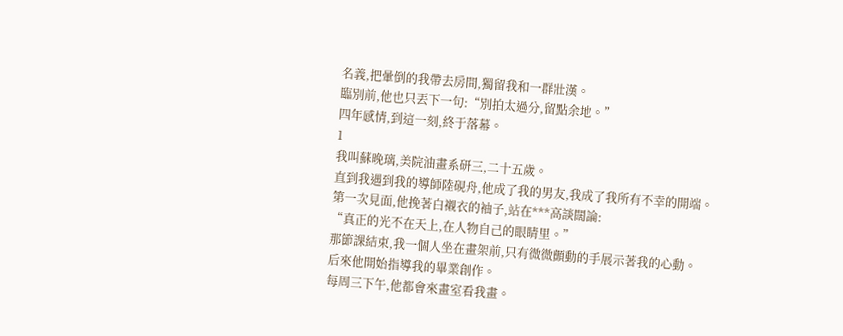名義,把暈倒的我帶去房間,獨留我和一群壯漢。
臨別前,他也只丟下一句:“別拍太過分,留點余地。”
四年感情,到這一刻,終于落幕。
1
我叫蘇晚璃,美院油畫系研三,二十五歲。
直到我遇到我的導師陸硯舟,他成了我的男友,我成了我所有不幸的開端。
第一次見面,他挽著白襯衣的袖子,站在***高談闊論:
“真正的光不在天上,在人物自己的眼睛里。”
那節課結束,我一個人坐在畫架前,只有微微顫動的手展示著我的心動。
后來他開始指導我的畢業創作。
每周三下午,他都會來畫室看我畫。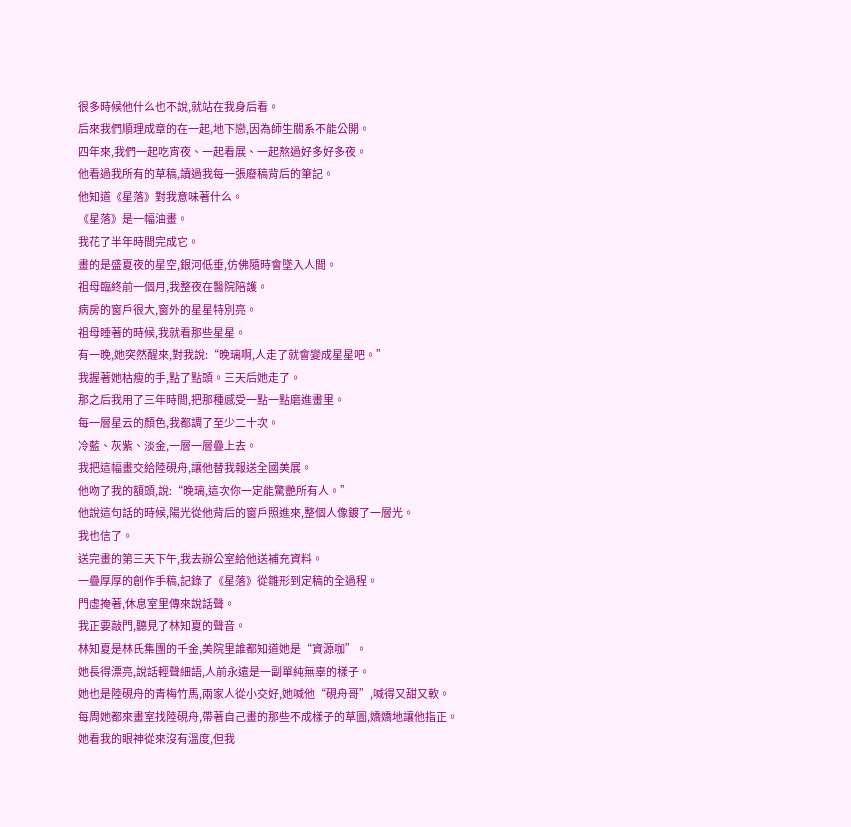很多時候他什么也不說,就站在我身后看。
后來我們順理成章的在一起,地下戀,因為師生關系不能公開。
四年來,我們一起吃宵夜、一起看展、一起熬過好多好多夜。
他看過我所有的草稿,讀過我每一張廢稿背后的筆記。
他知道《星落》對我意味著什么。
《星落》是一幅油畫。
我花了半年時間完成它。
畫的是盛夏夜的星空,銀河低垂,仿佛隨時會墜入人間。
祖母臨終前一個月,我整夜在醫院陪護。
病房的窗戶很大,窗外的星星特別亮。
祖母睡著的時候,我就看那些星星。
有一晚,她突然醒來,對我說:“晚璃啊,人走了就會變成星星吧。”
我握著她枯瘦的手,點了點頭。三天后她走了。
那之后我用了三年時間,把那種感受一點一點磨進畫里。
每一層星云的顏色,我都調了至少二十次。
冷藍、灰紫、淡金,一層一層疊上去。
我把這幅畫交給陸硯舟,讓他替我報送全國美展。
他吻了我的額頭,說:“晚璃,這次你一定能驚艷所有人。”
他說這句話的時候,陽光從他背后的窗戶照進來,整個人像鍍了一層光。
我也信了。
送完畫的第三天下午,我去辦公室給他送補充資料。
一疊厚厚的創作手稿,記錄了《星落》從雛形到定稿的全過程。
門虛掩著,休息室里傳來說話聲。
我正要敲門,聽見了林知夏的聲音。
林知夏是林氏集團的千金,美院里誰都知道她是“資源咖”。
她長得漂亮,說話輕聲細語,人前永遠是一副單純無辜的樣子。
她也是陸硯舟的青梅竹馬,兩家人從小交好,她喊他“硯舟哥”,喊得又甜又軟。
每周她都來畫室找陸硯舟,帶著自己畫的那些不成樣子的草圖,嬌嬌地讓他指正。
她看我的眼神從來沒有溫度,但我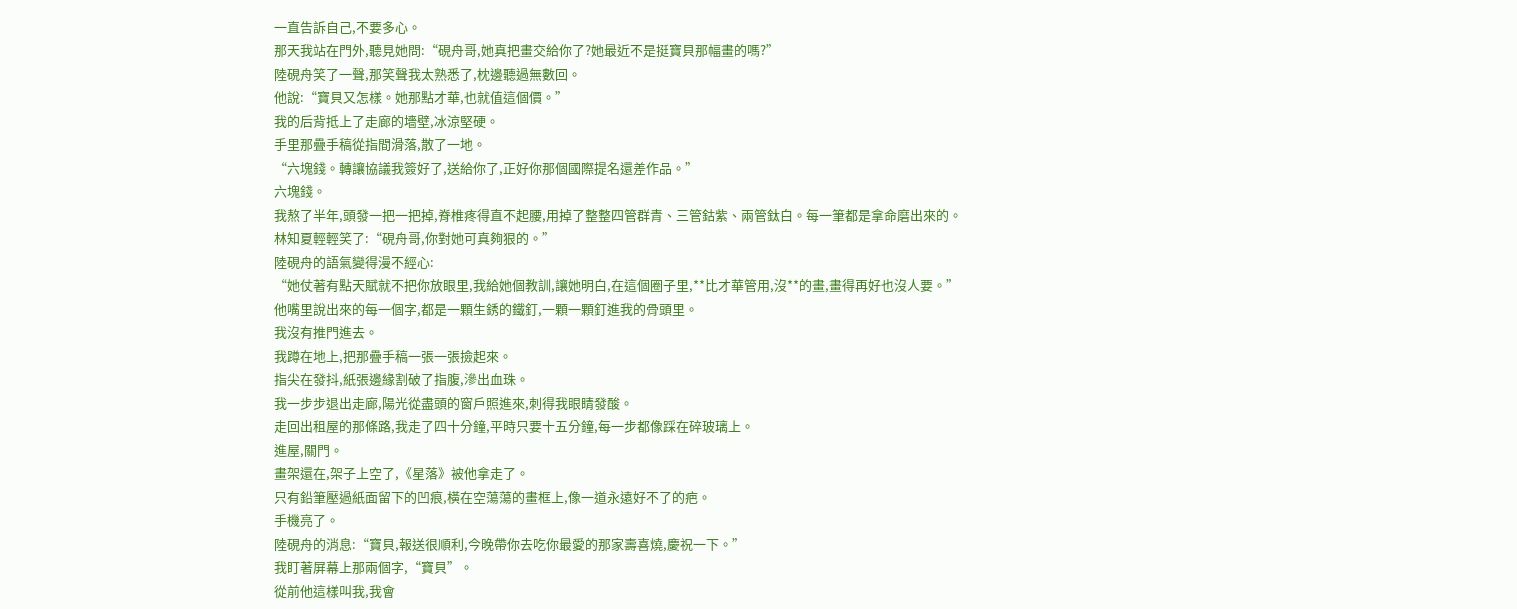一直告訴自己,不要多心。
那天我站在門外,聽見她問:“硯舟哥,她真把畫交給你了?她最近不是挺寶貝那幅畫的嗎?”
陸硯舟笑了一聲,那笑聲我太熟悉了,枕邊聽過無數回。
他說:“寶貝又怎樣。她那點才華,也就值這個價。”
我的后背抵上了走廊的墻壁,冰涼堅硬。
手里那疊手稿從指間滑落,散了一地。
“六塊錢。轉讓協議我簽好了,送給你了,正好你那個國際提名還差作品。”
六塊錢。
我熬了半年,頭發一把一把掉,脊椎疼得直不起腰,用掉了整整四管群青、三管鈷紫、兩管鈦白。每一筆都是拿命磨出來的。
林知夏輕輕笑了:“硯舟哥,你對她可真夠狠的。”
陸硯舟的語氣變得漫不經心:
“她仗著有點天賦就不把你放眼里,我給她個教訓,讓她明白,在這個圈子里,**比才華管用,沒**的畫,畫得再好也沒人要。”
他嘴里說出來的每一個字,都是一顆生銹的鐵釘,一顆一顆釘進我的骨頭里。
我沒有推門進去。
我蹲在地上,把那疊手稿一張一張撿起來。
指尖在發抖,紙張邊緣割破了指腹,滲出血珠。
我一步步退出走廊,陽光從盡頭的窗戶照進來,刺得我眼睛發酸。
走回出租屋的那條路,我走了四十分鐘,平時只要十五分鐘,每一步都像踩在碎玻璃上。
進屋,關門。
畫架還在,架子上空了,《星落》被他拿走了。
只有鉛筆壓過紙面留下的凹痕,橫在空蕩蕩的畫框上,像一道永遠好不了的疤。
手機亮了。
陸硯舟的消息:“寶貝,報送很順利,今晚帶你去吃你最愛的那家壽喜燒,慶祝一下。”
我盯著屏幕上那兩個字,“寶貝”。
從前他這樣叫我,我會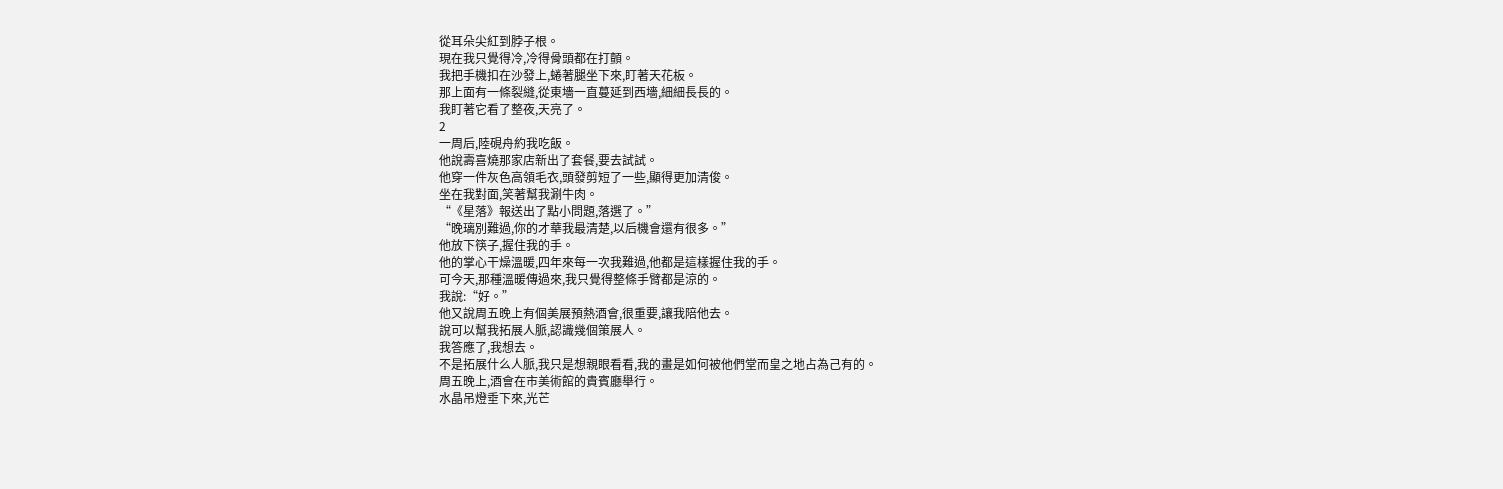從耳朵尖紅到脖子根。
現在我只覺得冷,冷得骨頭都在打顫。
我把手機扣在沙發上,蜷著腿坐下來,盯著天花板。
那上面有一條裂縫,從東墻一直蔓延到西墻,細細長長的。
我盯著它看了整夜,天亮了。
2
一周后,陸硯舟約我吃飯。
他說壽喜燒那家店新出了套餐,要去試試。
他穿一件灰色高領毛衣,頭發剪短了一些,顯得更加清俊。
坐在我對面,笑著幫我涮牛肉。
“《星落》報送出了點小問題,落選了。”
“晚璃別難過,你的才華我最清楚,以后機會還有很多。”
他放下筷子,握住我的手。
他的掌心干燥溫暖,四年來每一次我難過,他都是這樣握住我的手。
可今天,那種溫暖傳過來,我只覺得整條手臂都是涼的。
我說:“好。”
他又說周五晚上有個美展預熱酒會,很重要,讓我陪他去。
說可以幫我拓展人脈,認識幾個策展人。
我答應了,我想去。
不是拓展什么人脈,我只是想親眼看看,我的畫是如何被他們堂而皇之地占為己有的。
周五晚上,酒會在市美術館的貴賓廳舉行。
水晶吊燈垂下來,光芒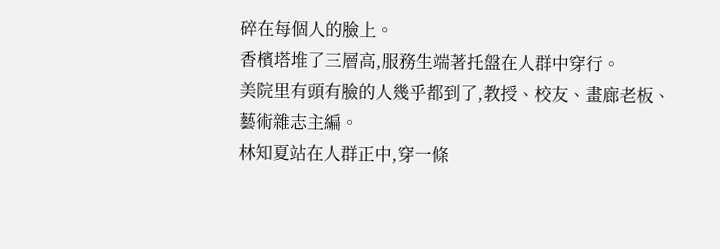碎在每個人的臉上。
香檳塔堆了三層高,服務生端著托盤在人群中穿行。
美院里有頭有臉的人幾乎都到了,教授、校友、畫廊老板、藝術雜志主編。
林知夏站在人群正中,穿一條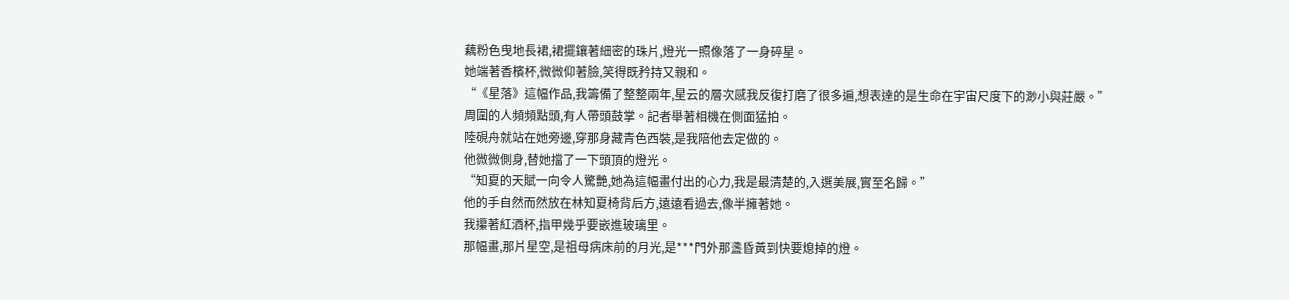藕粉色曳地長裙,裙擺鑲著細密的珠片,燈光一照像落了一身碎星。
她端著香檳杯,微微仰著臉,笑得既矜持又親和。
“《星落》這幅作品,我籌備了整整兩年,星云的層次感我反復打磨了很多遍,想表達的是生命在宇宙尺度下的渺小與莊嚴。”
周圍的人頻頻點頭,有人帶頭鼓掌。記者舉著相機在側面猛拍。
陸硯舟就站在她旁邊,穿那身藏青色西裝,是我陪他去定做的。
他微微側身,替她擋了一下頭頂的燈光。
“知夏的天賦一向令人驚艷,她為這幅畫付出的心力,我是最清楚的,入選美展,實至名歸。”
他的手自然而然放在林知夏椅背后方,遠遠看過去,像半擁著她。
我攥著紅酒杯,指甲幾乎要嵌進玻璃里。
那幅畫,那片星空,是祖母病床前的月光,是***門外那盞昏黃到快要熄掉的燈。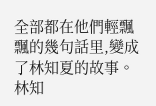全部都在他們輕飄飄的幾句話里,變成了林知夏的故事。
林知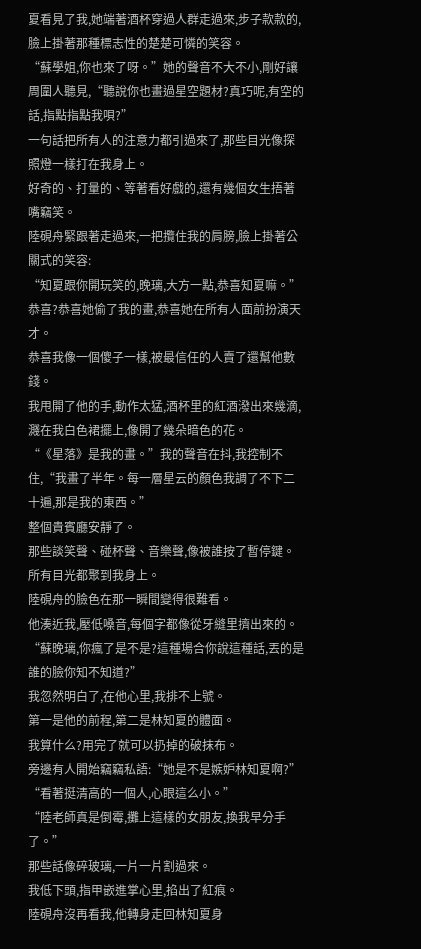夏看見了我,她端著酒杯穿過人群走過來,步子款款的,臉上掛著那種標志性的楚楚可憐的笑容。
“蘇學姐,你也來了呀。”她的聲音不大不小,剛好讓周圍人聽見,“聽說你也畫過星空題材?真巧呢,有空的話,指點指點我唄?”
一句話把所有人的注意力都引過來了,那些目光像探照燈一樣打在我身上。
好奇的、打量的、等著看好戲的,還有幾個女生捂著嘴竊笑。
陸硯舟緊跟著走過來,一把攬住我的肩膀,臉上掛著公關式的笑容:
“知夏跟你開玩笑的,晚璃,大方一點,恭喜知夏嘛。”
恭喜?恭喜她偷了我的畫,恭喜她在所有人面前扮演天才。
恭喜我像一個傻子一樣,被最信任的人賣了還幫他數錢。
我甩開了他的手,動作太猛,酒杯里的紅酒潑出來幾滴,濺在我白色裙擺上,像開了幾朵暗色的花。
“《星落》是我的畫。”我的聲音在抖,我控制不住,“我畫了半年。每一層星云的顏色我調了不下二十遍,那是我的東西。”
整個貴賓廳安靜了。
那些談笑聲、碰杯聲、音樂聲,像被誰按了暫停鍵。所有目光都聚到我身上。
陸硯舟的臉色在那一瞬間變得很難看。
他湊近我,壓低嗓音,每個字都像從牙縫里擠出來的。
“蘇晚璃,你瘋了是不是?這種場合你說這種話,丟的是誰的臉你知不知道?”
我忽然明白了,在他心里,我排不上號。
第一是他的前程,第二是林知夏的體面。
我算什么?用完了就可以扔掉的破抹布。
旁邊有人開始竊竊私語:“她是不是嫉妒林知夏啊?”
“看著挺清高的一個人,心眼這么小。”
“陸老師真是倒霉,攤上這樣的女朋友,換我早分手了。”
那些話像碎玻璃,一片一片割過來。
我低下頭,指甲嵌進掌心里,掐出了紅痕。
陸硯舟沒再看我,他轉身走回林知夏身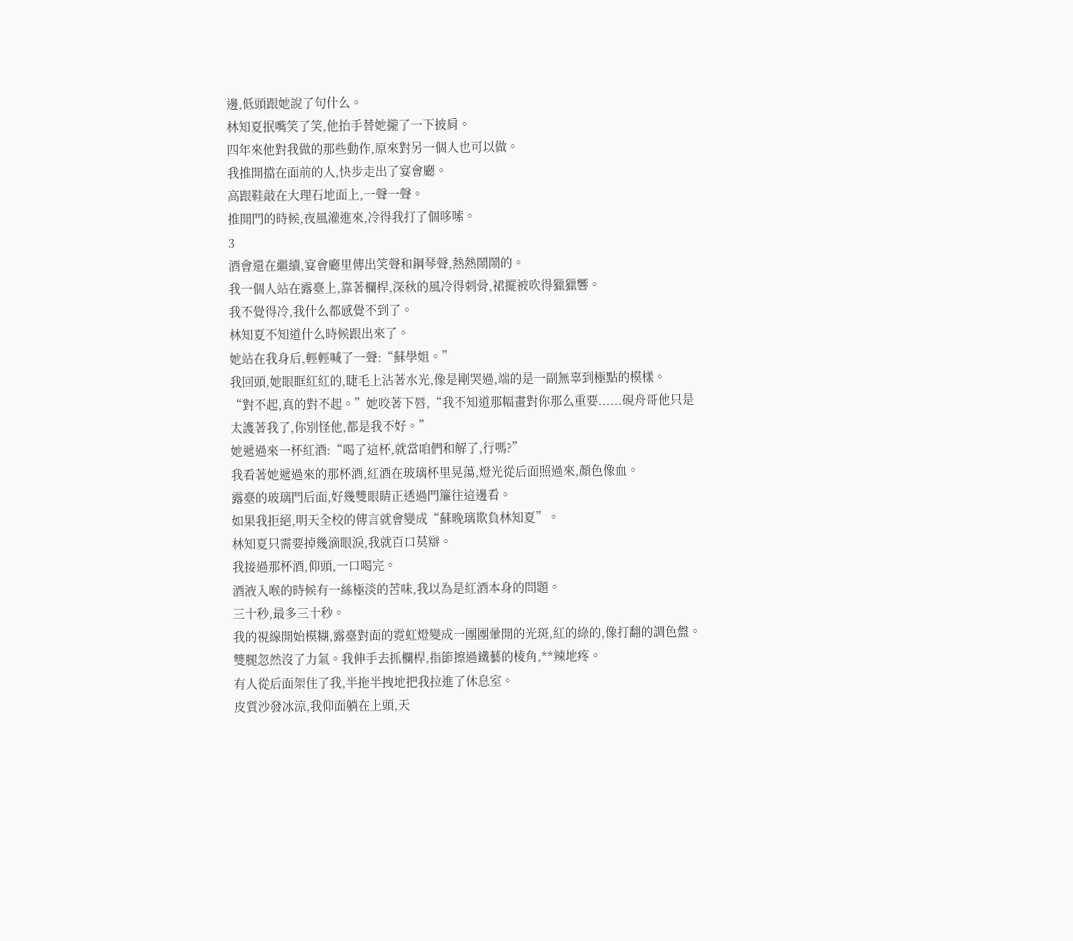邊,低頭跟她說了句什么。
林知夏抿嘴笑了笑,他抬手替她攏了一下披肩。
四年來他對我做的那些動作,原來對另一個人也可以做。
我推開擋在面前的人,快步走出了宴會廳。
高跟鞋敲在大理石地面上,一聲一聲。
推開門的時候,夜風灌進來,冷得我打了個哆嗦。
3
酒會還在繼續,宴會廳里傳出笑聲和鋼琴聲,熱熱鬧鬧的。
我一個人站在露臺上,靠著欄桿,深秋的風冷得刺骨,裙擺被吹得獵獵響。
我不覺得冷,我什么都感覺不到了。
林知夏不知道什么時候跟出來了。
她站在我身后,輕輕喊了一聲:“蘇學姐。”
我回頭,她眼眶紅紅的,睫毛上沾著水光,像是剛哭過,端的是一副無辜到極點的模樣。
“對不起,真的對不起。”她咬著下唇,“我不知道那幅畫對你那么重要......硯舟哥他只是太護著我了,你別怪他,都是我不好。”
她遞過來一杯紅酒:“喝了這杯,就當咱們和解了,行嗎?”
我看著她遞過來的那杯酒,紅酒在玻璃杯里晃蕩,燈光從后面照過來,顏色像血。
露臺的玻璃門后面,好幾雙眼睛正透過門簾往這邊看。
如果我拒絕,明天全校的傳言就會變成“蘇晚璃欺負林知夏”。
林知夏只需要掉幾滴眼淚,我就百口莫辯。
我接過那杯酒,仰頭,一口喝完。
酒液入喉的時候有一絲極淡的苦味,我以為是紅酒本身的問題。
三十秒,最多三十秒。
我的視線開始模糊,露臺對面的霓虹燈變成一團團暈開的光斑,紅的綠的,像打翻的調色盤。
雙腿忽然沒了力氣。我伸手去抓欄桿,指節擦過鐵藝的棱角,**辣地疼。
有人從后面架住了我,半拖半拽地把我拉進了休息室。
皮質沙發冰涼,我仰面躺在上頭,天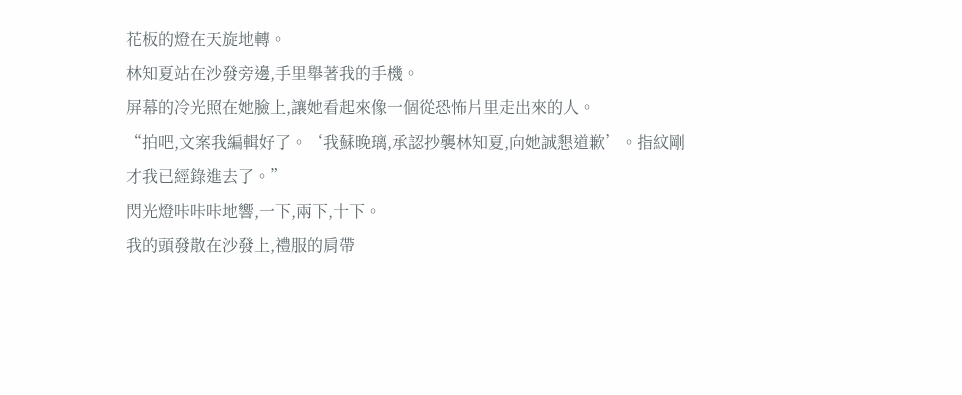花板的燈在天旋地轉。
林知夏站在沙發旁邊,手里舉著我的手機。
屏幕的冷光照在她臉上,讓她看起來像一個從恐怖片里走出來的人。
“拍吧,文案我編輯好了。‘我蘇晚璃,承認抄襲林知夏,向她誠懇道歉’。指紋剛才我已經錄進去了。”
閃光燈咔咔咔地響,一下,兩下,十下。
我的頭發散在沙發上,禮服的肩帶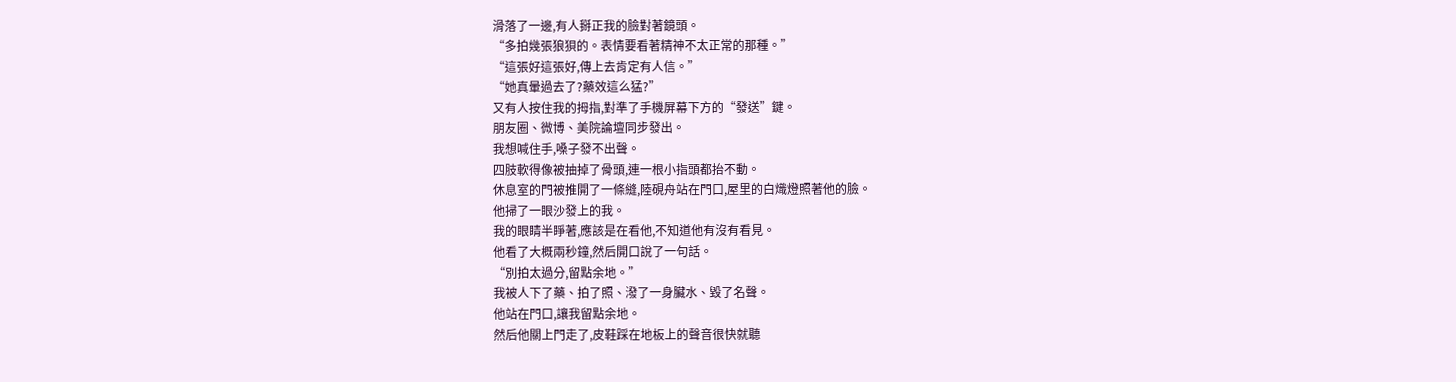滑落了一邊,有人掰正我的臉對著鏡頭。
“多拍幾張狼狽的。表情要看著精神不太正常的那種。”
“這張好這張好,傳上去肯定有人信。”
“她真暈過去了?藥效這么猛?”
又有人按住我的拇指,對準了手機屏幕下方的“發送”鍵。
朋友圈、微博、美院論壇同步發出。
我想喊住手,嗓子發不出聲。
四肢軟得像被抽掉了骨頭,連一根小指頭都抬不動。
休息室的門被推開了一條縫,陸硯舟站在門口,屋里的白熾燈照著他的臉。
他掃了一眼沙發上的我。
我的眼睛半睜著,應該是在看他,不知道他有沒有看見。
他看了大概兩秒鐘,然后開口說了一句話。
“別拍太過分,留點余地。”
我被人下了藥、拍了照、潑了一身臟水、毀了名聲。
他站在門口,讓我留點余地。
然后他關上門走了,皮鞋踩在地板上的聲音很快就聽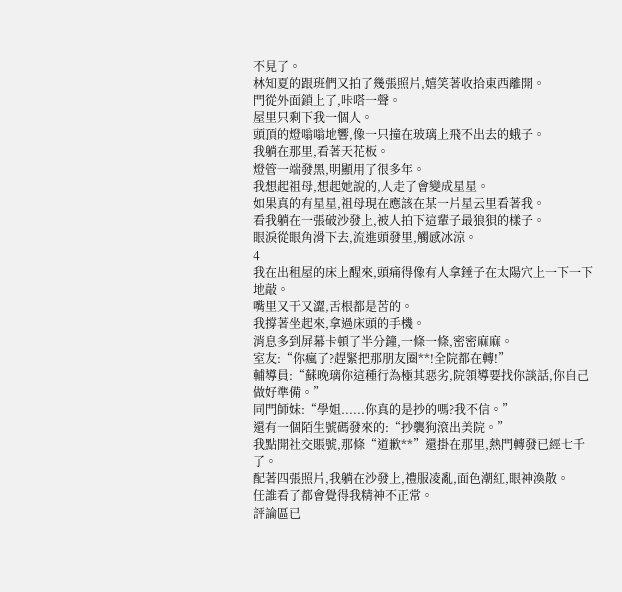不見了。
林知夏的跟班們又拍了幾張照片,嬉笑著收拾東西離開。
門從外面鎖上了,咔嗒一聲。
屋里只剩下我一個人。
頭頂的燈嗡嗡地響,像一只撞在玻璃上飛不出去的蛾子。
我躺在那里,看著天花板。
燈管一端發黑,明顯用了很多年。
我想起祖母,想起她說的,人走了會變成星星。
如果真的有星星,祖母現在應該在某一片星云里看著我。
看我躺在一張破沙發上,被人拍下這輩子最狼狽的樣子。
眼淚從眼角滑下去,流進頭發里,觸感冰涼。
4
我在出租屋的床上醒來,頭痛得像有人拿錘子在太陽穴上一下一下地敲。
嘴里又干又澀,舌根都是苦的。
我撐著坐起來,拿過床頭的手機。
消息多到屏幕卡頓了半分鐘,一條一條,密密麻麻。
室友:“你瘋了?趕緊把那朋友圈**!全院都在轉!”
輔導員:“蘇晚璃你這種行為極其惡劣,院領導要找你談話,你自己做好準備。”
同門師妹:“學姐......你真的是抄的嗎?我不信。”
還有一個陌生號碼發來的:“抄襲狗滾出美院。”
我點開社交賬號,那條“道歉**”還掛在那里,熱門轉發已經七千了。
配著四張照片,我躺在沙發上,禮服凌亂,面色潮紅,眼神渙散。
任誰看了都會覺得我精神不正常。
評論區已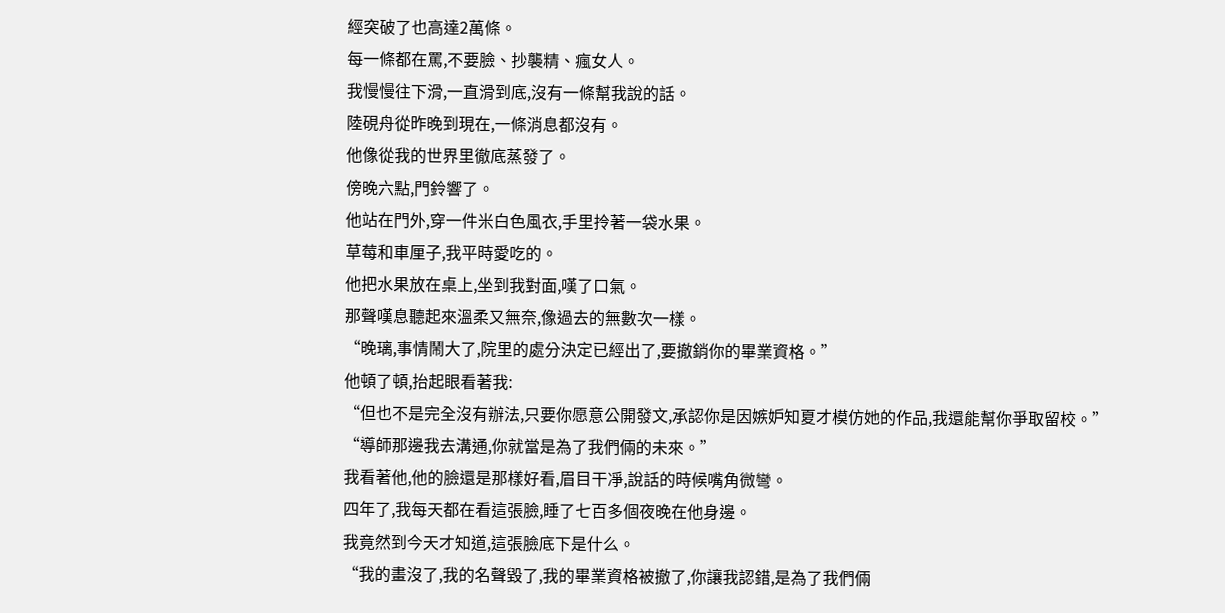經突破了也高達2萬條。
每一條都在罵,不要臉、抄襲精、瘋女人。
我慢慢往下滑,一直滑到底,沒有一條幫我說的話。
陸硯舟從昨晚到現在,一條消息都沒有。
他像從我的世界里徹底蒸發了。
傍晚六點,門鈴響了。
他站在門外,穿一件米白色風衣,手里拎著一袋水果。
草莓和車厘子,我平時愛吃的。
他把水果放在桌上,坐到我對面,嘆了口氣。
那聲嘆息聽起來溫柔又無奈,像過去的無數次一樣。
“晚璃,事情鬧大了,院里的處分決定已經出了,要撤銷你的畢業資格。”
他頓了頓,抬起眼看著我:
“但也不是完全沒有辦法,只要你愿意公開發文,承認你是因嫉妒知夏才模仿她的作品,我還能幫你爭取留校。”
“導師那邊我去溝通,你就當是為了我們倆的未來。”
我看著他,他的臉還是那樣好看,眉目干凈,說話的時候嘴角微彎。
四年了,我每天都在看這張臉,睡了七百多個夜晚在他身邊。
我竟然到今天才知道,這張臉底下是什么。
“我的畫沒了,我的名聲毀了,我的畢業資格被撤了,你讓我認錯,是為了我們倆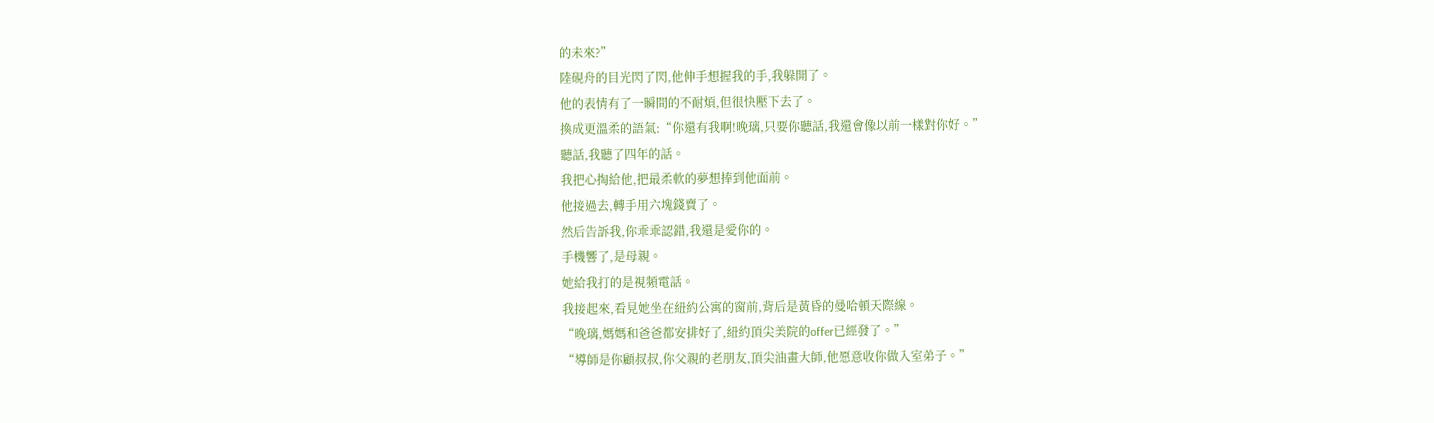的未來?”
陸硯舟的目光閃了閃,他伸手想握我的手,我躲開了。
他的表情有了一瞬間的不耐煩,但很快壓下去了。
換成更溫柔的語氣:“你還有我啊!晚璃,只要你聽話,我還會像以前一樣對你好。”
聽話,我聽了四年的話。
我把心掏給他,把最柔軟的夢想捧到他面前。
他接過去,轉手用六塊錢賣了。
然后告訴我,你乖乖認錯,我還是愛你的。
手機響了,是母親。
她給我打的是視頻電話。
我接起來,看見她坐在紐約公寓的窗前,背后是黃昏的曼哈頓天際線。
“晚璃,媽媽和爸爸都安排好了,紐約頂尖美院的offer已經發了。”
“導師是你顧叔叔,你父親的老朋友,頂尖油畫大師,他愿意收你做入室弟子。”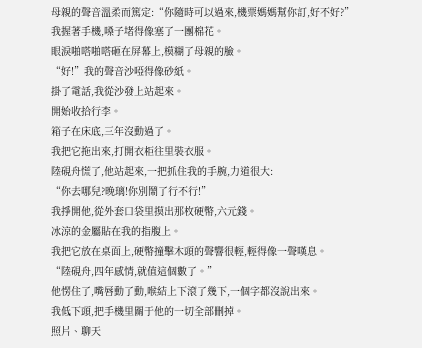母親的聲音溫柔而篤定:“你隨時可以過來,機票媽媽幫你訂,好不好?”
我握著手機,嗓子堵得像塞了一團棉花。
眼淚啪嗒啪嗒砸在屏幕上,模糊了母親的臉。
“好!”我的聲音沙啞得像砂紙。
掛了電話,我從沙發上站起來。
開始收拾行李。
箱子在床底,三年沒動過了。
我把它拖出來,打開衣柜往里裝衣服。
陸硯舟慌了,他站起來,一把抓住我的手腕,力道很大:
“你去哪兒?晚璃!你別鬧了行不行!”
我掙開他,從外套口袋里摸出那枚硬幣,六元錢。
冰涼的金屬貼在我的指腹上。
我把它放在桌面上,硬幣撞擊木頭的聲響很輕,輕得像一聲嘆息。
“陸硯舟,四年感情,就值這個數了。”
他愣住了,嘴唇動了動,喉結上下滾了幾下,一個字都沒說出來。
我低下頭,把手機里關于他的一切全部刪掉。
照片、聊天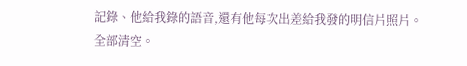記錄、他給我錄的語音,還有他每次出差給我發的明信片照片。
全部清空。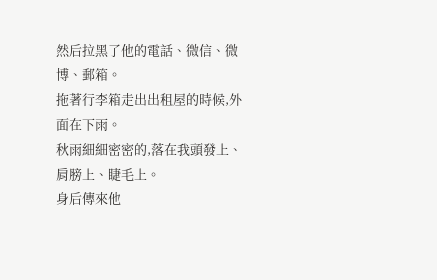然后拉黑了他的電話、微信、微博、郵箱。
拖著行李箱走出出租屋的時候,外面在下雨。
秋雨細細密密的,落在我頭發上、肩膀上、睫毛上。
身后傳來他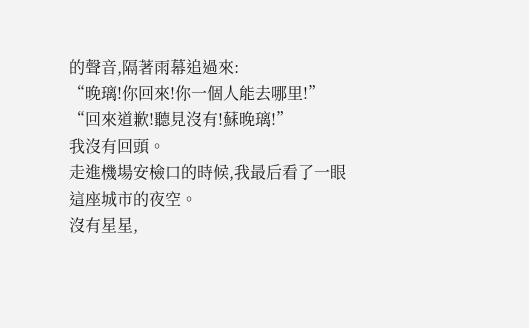的聲音,隔著雨幕追過來:
“晚璃!你回來!你一個人能去哪里!”
“回來道歉!聽見沒有!蘇晚璃!”
我沒有回頭。
走進機場安檢口的時候,我最后看了一眼這座城市的夜空。
沒有星星,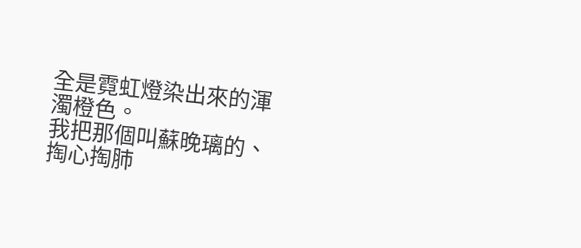全是霓虹燈染出來的渾濁橙色。
我把那個叫蘇晚璃的、掏心掏肺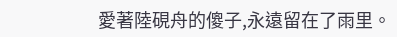愛著陸硯舟的傻子,永遠留在了雨里。